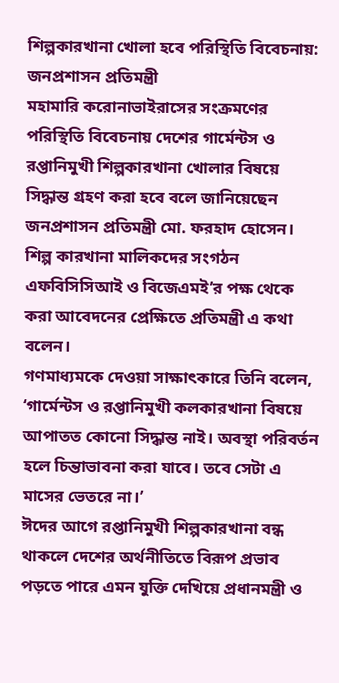শিল্পকারখানা খোলা হবে পরিস্থিতি বিবেচনায়: জনপ্রশাসন প্রতিমন্ত্রী
মহামারি করোনাভাইরাসের সংক্রমণের পরিস্থিতি বিবেচনায় দেশের গার্মেন্টস ও রপ্তানিমুখী শিল্পকারখানা খোলার বিষয়ে সিদ্ধান্ত গ্রহণ করা হবে বলে জানিয়েছেন জনপ্রশাসন প্রতিমন্ত্রী মো. ফরহাদ হোসেন। শিল্প কারখানা মালিকদের সংগঠন এফবিসিসিআই ও বিজেএমই’র পক্ষ থেকে করা আবেদনের প্রেক্ষিতে প্রতিমন্ত্রী এ কথা বলেন।
গণমাধ্যমকে দেওয়া সাক্ষাৎকারে তিনি বলেন, ‘গার্মেন্টস ও রপ্তানিমুখী কলকারখানা বিষয়ে আপাতত কোনো সিদ্ধান্ত নাই। অবস্থা পরিবর্তন হলে চিন্তাভাবনা করা যাবে। তবে সেটা এ মাসের ভেতরে না।’
ঈদের আগে রপ্তানিমুখী শিল্পকারখানা বন্ধ থাকলে দেশের অর্থনীতিতে বিরূপ প্রভাব পড়তে পারে এমন যুক্তি দেখিয়ে প্রধানমন্ত্রী ও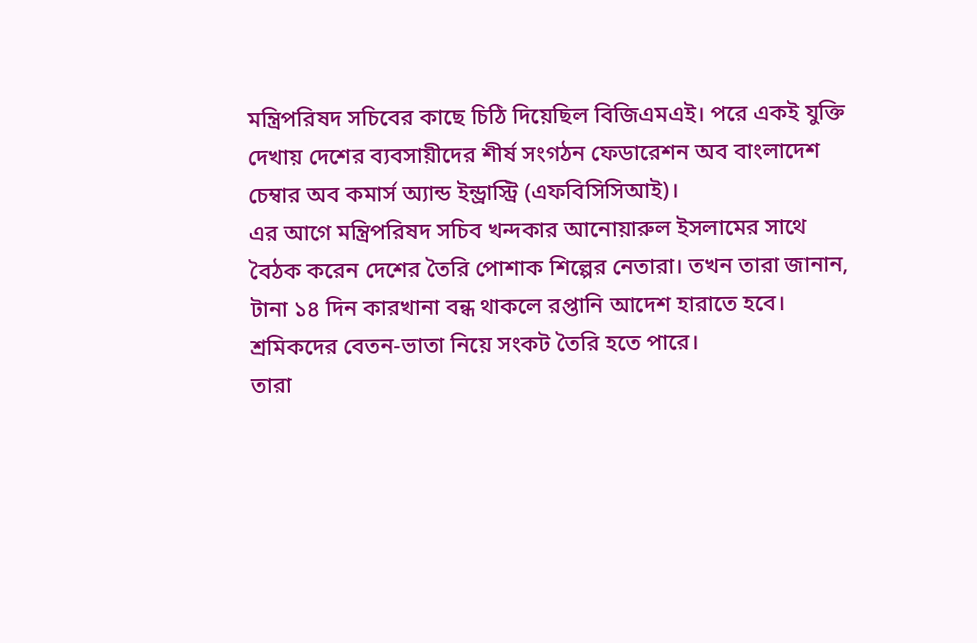মন্ত্রিপরিষদ সচিবের কাছে চিঠি দিয়েছিল বিজিএমএই। পরে একই যুক্তি দেখায় দেশের ব্যবসায়ীদের শীর্ষ সংগঠন ফেডারেশন অব বাংলাদেশ চেম্বার অব কমার্স অ্যান্ড ইন্ড্রাস্ট্রি (এফবিসিসিআই)।
এর আগে মন্ত্রিপরিষদ সচিব খন্দকার আনোয়ারুল ইসলামের সাথে বৈঠক করেন দেশের তৈরি পোশাক শিল্পের নেতারা। তখন তারা জানান, টানা ১৪ দিন কারখানা বন্ধ থাকলে রপ্তানি আদেশ হারাতে হবে। শ্রমিকদের বেতন-ভাতা নিয়ে সংকট তৈরি হতে পারে।
তারা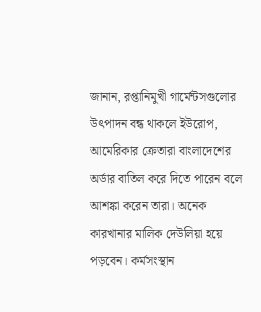জানান, রপ্তানিমুখী গার্মেন্টসগুলোর উৎপাদন বন্ধ থাকলে ইউরোপ, আমেরিকার ক্রেতারা বাংলাদেশের অর্ডার বাতিল করে দিতে পারেন বলে আশঙ্কা করেন তারা। অনেক কারখানার মালিক দেউলিয়া হয়ে পড়বেন। কর্মসংস্থান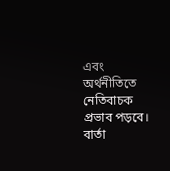এবং অর্থনীতিতে নেতিবাচক প্রভাব পড়বে।
বার্তা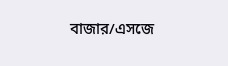বাজার/এসজে